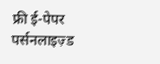फ्री ई-पेपर
पर्सनलाइज़्ड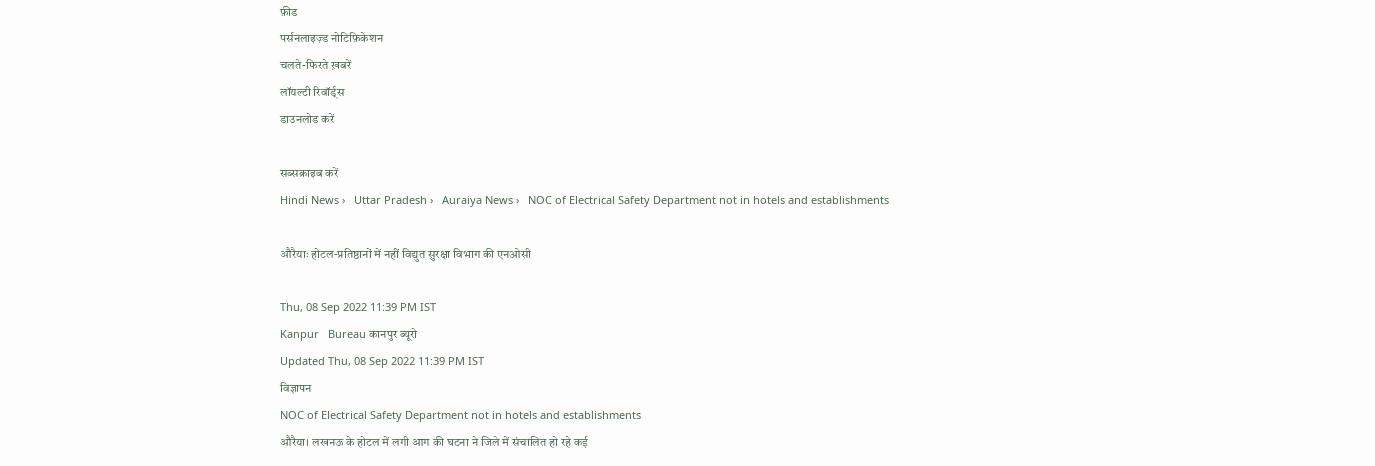फ़ीड
पर्सनलाइज़्ड नोटिफ़िकेशन
चलते-फिरते ख़बरें
लॉयल्टी रिवॉर्ड्स
डाउनलोड करें

सब्सक्राइब करें
Hindi News ›   Uttar Pradesh ›   Auraiya News ›   NOC of Electrical Safety Department not in hotels and establishments

औरैयाः होटल-प्रतिष्ठानों में नहीं विद्युत सुरक्षा विभाग की एनओसी

Thu, 08 Sep 2022 11:39 PM IST
Kanpur   Bureau कानपुर ब्यूरो
Updated Thu, 08 Sep 2022 11:39 PM IST
विज्ञापन
NOC of Electrical Safety Department not in hotels and establishments
औरैया। लखनऊ के होटल में लगी आग की घटना ने जिले में संचालित हो रहे कई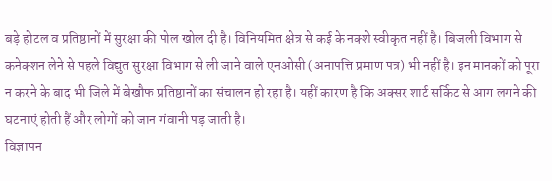बड़े होटल व प्रतिष्ठानों में सुरक्षा की पोल खोल दी है। विनियमित क्षेत्र से कई के नक्शे स्वीकृत नहीं है। बिजली विभाग से कनेक्शन लेने से पहले विद्युत सुरक्षा विभाग से ली जाने वाले एनओसी (अनापत्ति प्रमाण पत्र) भी नहीं है। इन मानकों को पूरा न करने के बाद भी जिले में बेखौफ प्रतिष्ठानों का संचालन हो रहा है। यहीं कारण है कि अक्सर शार्ट सर्किट से आग लगने की घटनाएं होती हैं और लोगों को जान गंवानी पड़ जाती है।
विज्ञापन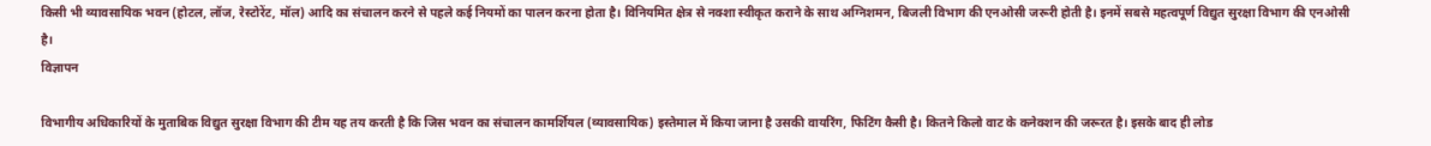किसी भी व्यावसायिक भवन (होटल, लॉज, रेस्टोरेंट, मॉल) आदि का संचालन करने से पहले कई नियमों का पालन करना होता है। विनियमित क्षेत्र से नक्शा स्वीकृत कराने के साथ अग्निशमन, बिजली विभाग की एनओसी जरूरी होती है। इनमें सबसे महत्वपूर्ण विद्युत सुरक्षा विभाग की एनओसी है।
विज्ञापन

विभागीय अधिकारियों के मुताबिक विद्युत सुरक्षा विभाग की टीम यह तय करती है कि जिस भवन का संचालन कामर्शियल (व्यावसायिक) इस्तेमाल में किया जाना है उसकी वायरिंग, फिटिंग कैसी है। कितने किलो वाट के कनेक्शन की जरूरत है। इसके बाद ही लोड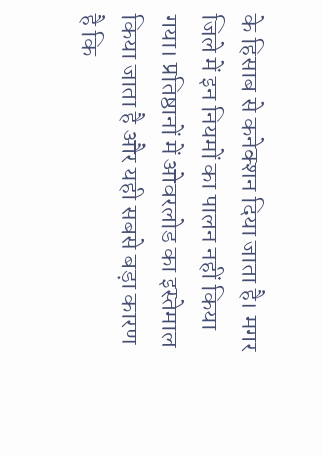के हिसाब से कनेक्शन दिया जाता है। मगर जिले में इन नियमों का पालन नहीं किया गया। प्रतिष्ठानों में ओवरलोड का इस्तेमाल किया जाता है और यही सबसे बड़ा कारण है कि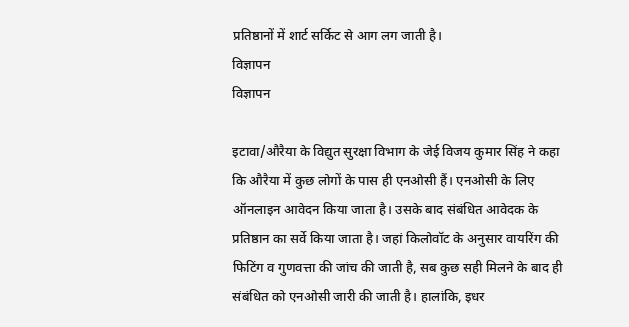प्रतिष्ठानों में शार्ट सर्किट से आग लग जाती है।
विज्ञापन
विज्ञापन

इटावा/औरैया के विद्युत सुरक्षा विभाग के जेई विजय कुमार सिंह ने कहा कि औरैया में कुछ लोगों के पास ही एनओसी हैं। एनओसी के लिए ऑनलाइन आवेदन किया जाता है। उसके बाद संबंधित आवेदक के प्रतिष्ठान का सर्वे किया जाता है। जहां किलोवॉट के अनुसार वायरिंग की फिटिंग व गुणवत्ता की जांच की जाती है, सब कुछ सही मिलने के बाद ही संबंधित को एनओसी जारी की जाती है। हालांकि, इधर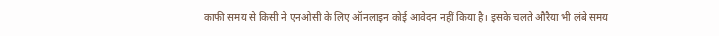काफी समय से किसी ने एनओसी के लिए ऑनलाइन कोई आवेदन नहीं किया है। इसके चलते औरैया भी लंबे समय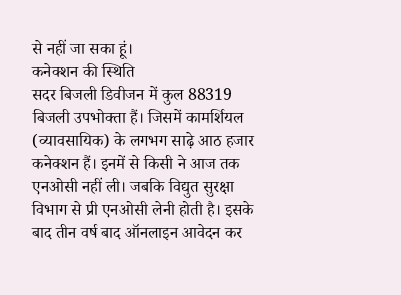से नहीं जा सका हूं।
कनेक्शन की स्थिति
सदर बिजली डिवीजन में कुल 88319 बिजली उपभोक्ता हैं। जिसमें कामर्शियल (व्यावसायिक) के लगभग साढ़े आठ हजार कनेक्शन हैं। इनमें से किसी ने आज तक एनओसी नहीं ली। जबकि विद्युत सुरक्षा विभाग से प्री एनओसी लेनी होती है। इसके बाद तीन वर्ष बाद ऑनलाइन आवेदन कर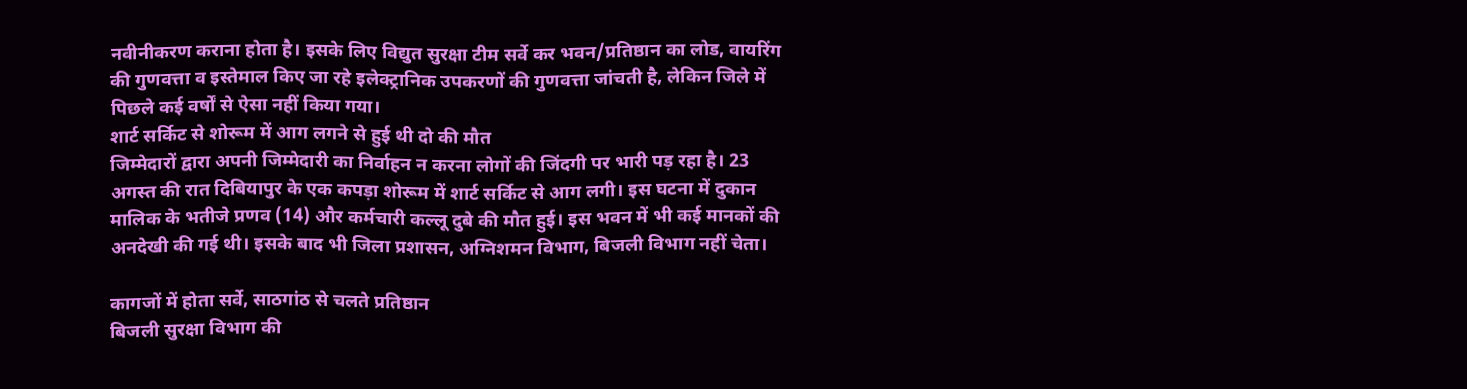नवीनीकरण कराना होता है। इसके लिए विद्युत सुरक्षा टीम सर्वे कर भवन/प्रतिष्ठान का लोड, वायरिंग की गुणवत्ता व इस्तेमाल किए जा रहे इलेक्ट्रानिक उपकरणों की गुणवत्ता जांचती है, लेकिन जिले में पिछले कई वर्षों से ऐसा नहीं किया गया।
शार्ट सर्किट से शोरूम में आग लगने से हुई थी दो की मौत
जिम्मेदारों द्वारा अपनी जिम्मेदारी का निर्वाहन न करना लोगों की जिंदगी पर भारी पड़ रहा है। 23 अगस्त की रात दिबियापुर के एक कपड़ा शोरूम में शार्ट सर्किट से आग लगी। इस घटना में दुकान मालिक के भतीजे प्रणव (14) और कर्मचारी कल्लू दुबे की मौत हुई। इस भवन में भी कई मानकों की अनदेखी की गई थी। इसके बाद भी जिला प्रशासन, अग्निशमन विभाग, बिजली विभाग नहीं चेता।

कागजों में होता सर्वे, साठगांठ से चलते प्रतिष्ठान
बिजली सुरक्षा विभाग की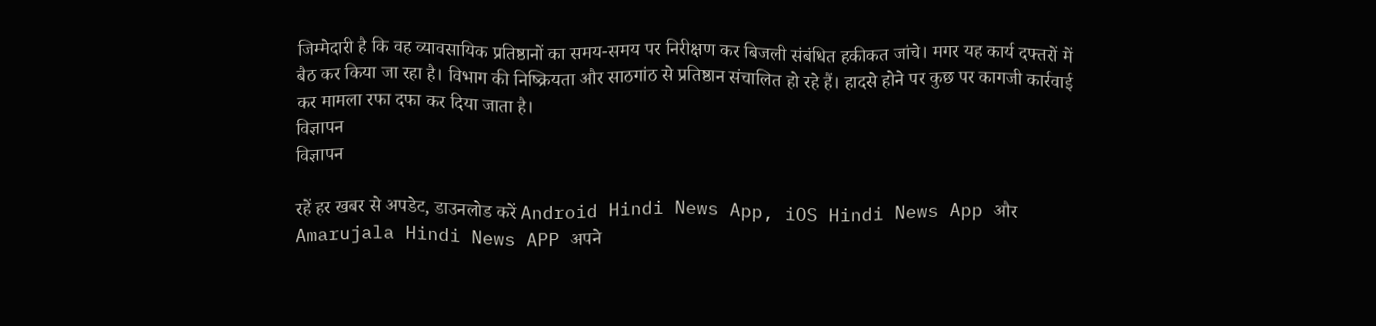जिम्मेदारी है कि वह व्यावसायिक प्रतिष्ठानों का समय-समय पर निरीक्षण कर बिजली संबंधित हकीकत जांचे। मगर यह कार्य दफ्तरों में बैठ कर किया जा रहा है। विभाग की निष्क्रियता और साठगांठ से प्रतिष्ठान संचालित हो रहे हैं। हादसे होने पर कुछ पर कागजी कार्रवाई कर मामला रफा दफा कर दिया जाता है।
विज्ञापन
विज्ञापन

रहें हर खबर से अपडेट, डाउनलोड करें Android Hindi News App, iOS Hindi News App और Amarujala Hindi News APP अपने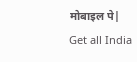मोबाइल पे|
Get all India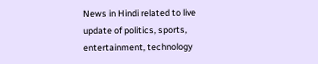News in Hindi related to live update of politics, sports, entertainment, technology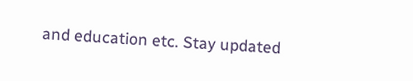and education etc. Stay updated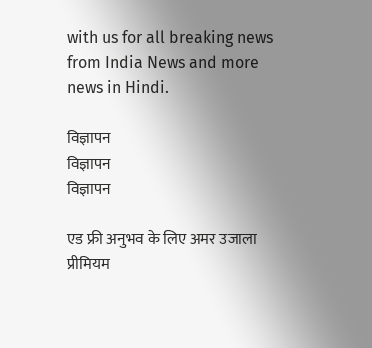with us for all breaking news from India News and more news in Hindi.

विज्ञापन
विज्ञापन
विज्ञापन

एड फ्री अनुभव के लिए अमर उजाला प्रीमियम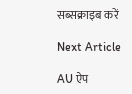सब्सक्राइब करें

Next Article

AU ऐप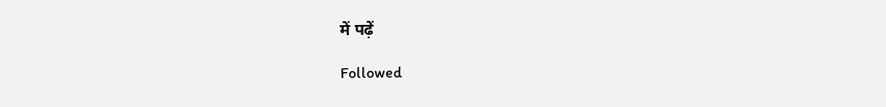में पढ़ें

Followed